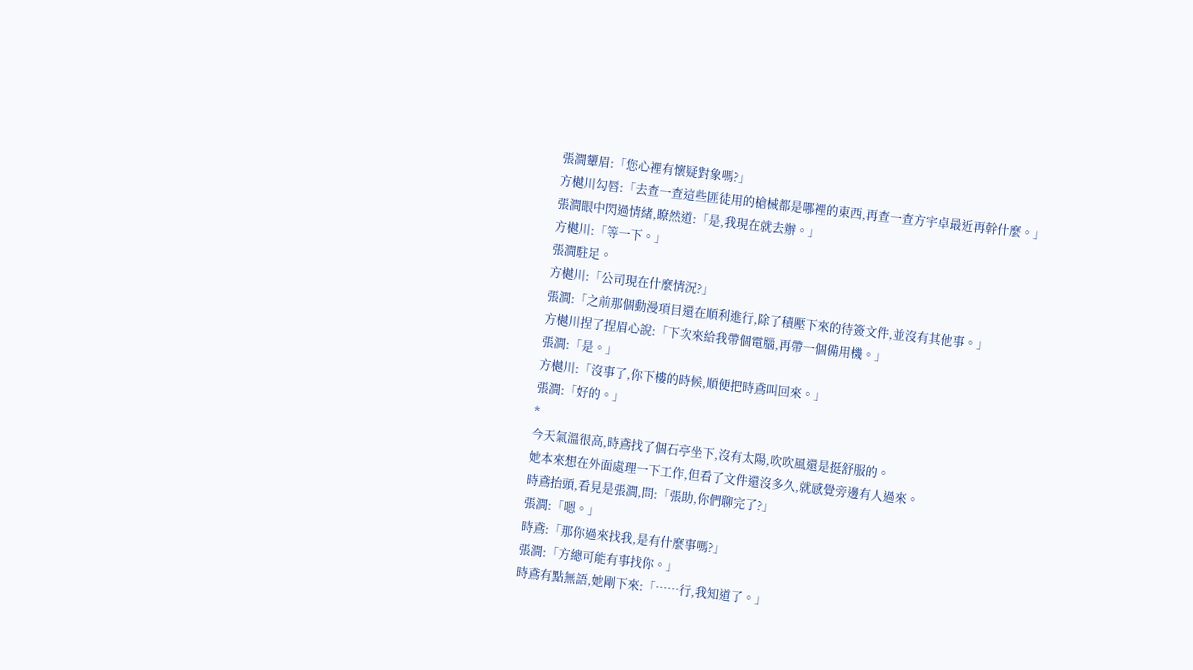張澗顰眉:「您心裡有懷疑對象嗎?」
方樾川勾唇:「去查一查這些匪徒用的槍械都是哪裡的東西,再查一查方宇卓最近再幹什麼。」
張澗眼中閃過情緒,瞭然道:「是,我現在就去辦。」
方樾川:「等一下。」
張澗駐足。
方樾川:「公司現在什麼情況?」
張澗:「之前那個動漫項目還在順利進行,除了積壓下來的待簽文件,並沒有其他事。」
方樾川捏了捏眉心說:「下次來給我帶個電腦,再帶一個備用機。」
張澗:「是。」
方樾川:「沒事了,你下樓的時候,順便把時鳶叫回來。」
張澗:「好的。」
*
今天氣溫很高,時鳶找了個石亭坐下,沒有太陽,吹吹風還是挺舒服的。
她本來想在外面處理一下工作,但看了文件還沒多久,就感覺旁邊有人過來。
時鳶抬頭,看見是張澗,問:「張助,你們聊完了?」
張澗:「嗯。」
時鳶:「那你過來找我,是有什麼事嗎?」
張澗:「方總可能有事找你。」
時鳶有點無語,她剛下來:「……行,我知道了。」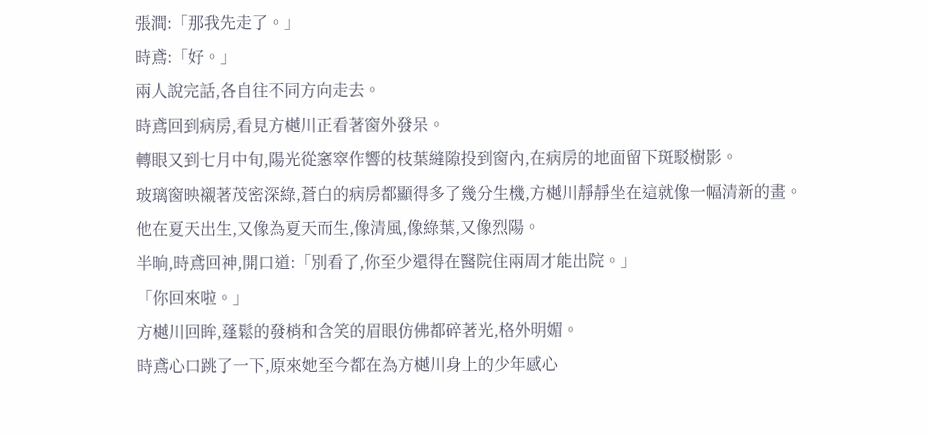張澗:「那我先走了。」
時鳶:「好。」
兩人說完話,各自往不同方向走去。
時鳶回到病房,看見方樾川正看著窗外發呆。
轉眼又到七月中旬,陽光從窸窣作響的枝葉縫隙投到窗內,在病房的地面留下斑駁樹影。
玻璃窗映襯著茂密深綠,蒼白的病房都顯得多了幾分生機,方樾川靜靜坐在這就像一幅清新的畫。
他在夏天出生,又像為夏天而生,像清風,像綠葉,又像烈陽。
半晌,時鳶回神,開口道:「別看了,你至少還得在醫院住兩周才能出院。」
「你回來啦。」
方樾川回眸,蓬鬆的發梢和含笑的眉眼仿佛都碎著光,格外明媚。
時鳶心口跳了一下,原來她至今都在為方樾川身上的少年感心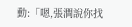動:「嗯,張澗說你找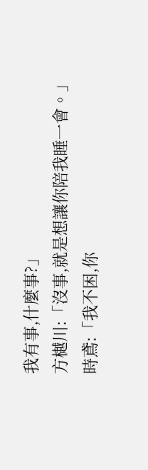我有事,什麼事?」
方樾川:「沒事,就是想讓你陪我睡一會。」
時鳶:「我不困,你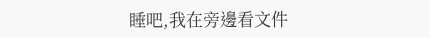睡吧,我在旁邊看文件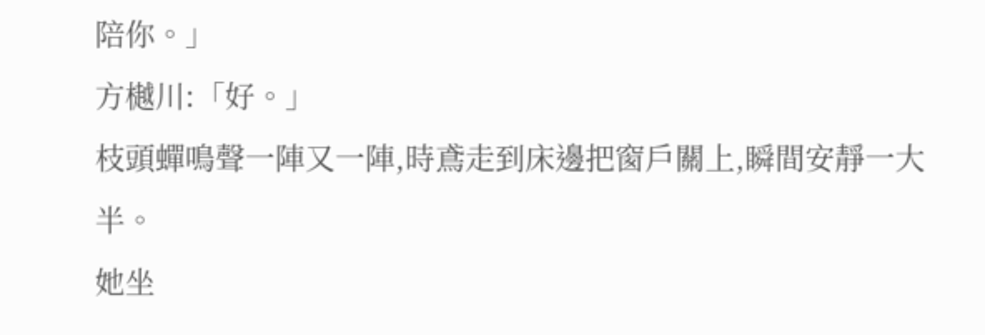陪你。」
方樾川:「好。」
枝頭蟬鳴聲一陣又一陣,時鳶走到床邊把窗戶關上,瞬間安靜一大半。
她坐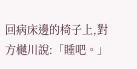回病床邊的椅子上,對方樾川說:「睡吧。」